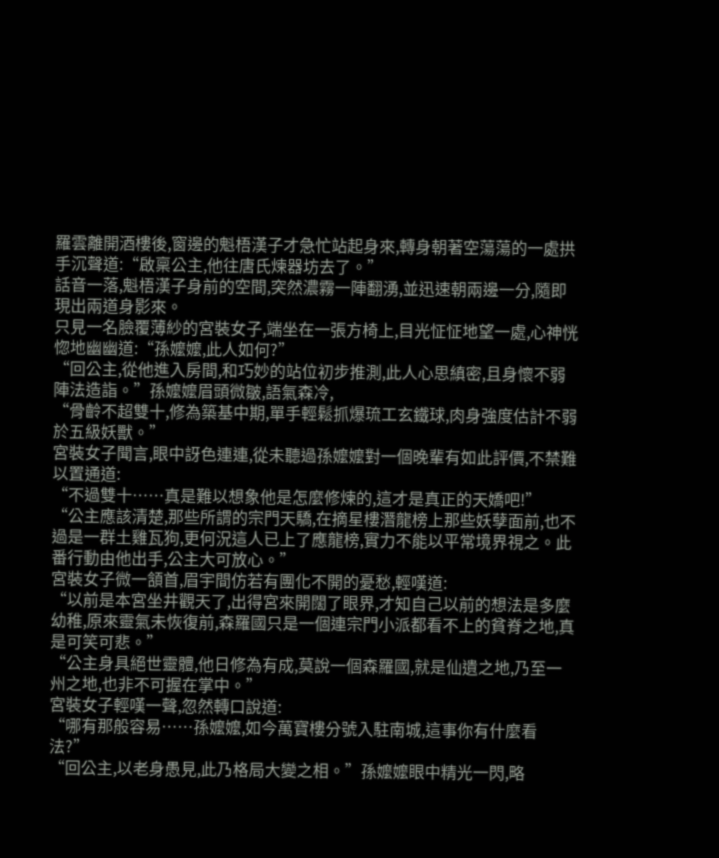羅雲離開酒樓後,窗邊的魁梧漢子才急忙站起身來,轉身朝著空蕩蕩的一處拱手沉聲道:“啟稟公主,他往唐氏煉器坊去了。”
話音一落,魁梧漢子身前的空間,突然濃霧一陣翻湧,並迅速朝兩邊一分,隨即現出兩道身影來。
只見一名臉覆薄紗的宮裝女子,端坐在一張方椅上,目光怔怔地望一處,心神恍惚地幽幽道:“孫嬤嬤,此人如何?”
“回公主,從他進入房間,和巧妙的站位初步推測,此人心思縝密,且身懷不弱陣法造詣。”孫嬤嬤眉頭微皺,語氣森冷,
“骨齡不超雙十,修為築基中期,單手輕鬆抓爆琉工玄鐵球,肉身強度估計不弱於五級妖獸。”
宮裝女子聞言,眼中訝色連連,從未聽過孫嬤嬤對一個晚輩有如此評價,不禁難以置通道:
“不過雙十……真是難以想象他是怎麼修煉的,這才是真正的天嬌吧!”
“公主應該清楚,那些所謂的宗門天驕,在摘星樓潛龍榜上那些妖孽面前,也不過是一群土雞瓦狗,更何況這人已上了應龍榜,實力不能以平常境界視之。此番行動由他出手,公主大可放心。”
宮裝女子微一頷首,眉宇間仿若有團化不開的憂愁,輕嘆道:
“以前是本宮坐井觀天了,出得宮來開闊了眼界,才知自己以前的想法是多麼幼稚,原來靈氣未恢復前,森羅國只是一個連宗門小派都看不上的貧脊之地,真是可笑可悲。”
“公主身具絕世靈體,他日修為有成,莫說一個森羅國,就是仙遺之地,乃至一州之地,也非不可握在掌中。”
宮裝女子輕嘆一聲,忽然轉口說道:
“哪有那般容易……孫嬤嬤,如今萬寶樓分號入駐南城,這事你有什麼看法?”
“回公主,以老身愚見,此乃格局大變之相。”孫嬤嬤眼中精光一閃,略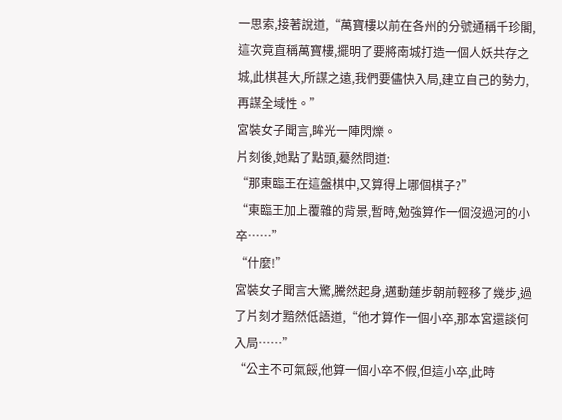一思索,接著說道,“萬寶樓以前在各州的分號通稱千珍閣,這次竟直稱萬寶樓,擺明了要將南城打造一個人妖共存之城,此棋甚大,所謀之遠,我們要儘快入局,建立自己的勢力,再謀全域性。”
宮裝女子聞言,眸光一陣閃爍。
片刻後,她點了點頭,驀然問道:
“那東臨王在這盤棋中,又算得上哪個棋子?”
“東臨王加上覆雜的背景,暫時,勉強算作一個沒過河的小卒……”
“什麼!”
宮裝女子聞言大驚,騰然起身,邁動蓮步朝前輕移了幾步,過了片刻才黯然低語道,“他才算作一個小卒,那本宮還談何入局……”
“公主不可氣餒,他算一個小卒不假,但這小卒,此時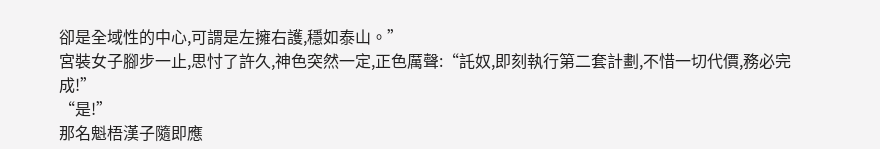卻是全域性的中心,可謂是左擁右護,穩如泰山。”
宮裝女子腳步一止,思忖了許久,神色突然一定,正色厲聲:“託奴,即刻執行第二套計劃,不惜一切代價,務必完成!”
“是!”
那名魁梧漢子隨即應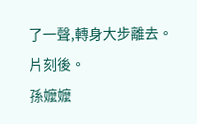了一聲,轉身大步離去。
片刻後。
孫嬤嬤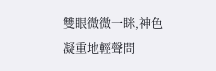雙眼微微一眯,神色凝重地輕聲問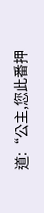道:“公主,您此番押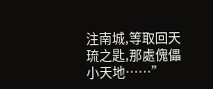注南城,等取回天琉之匙,那處傀儡小天地……”